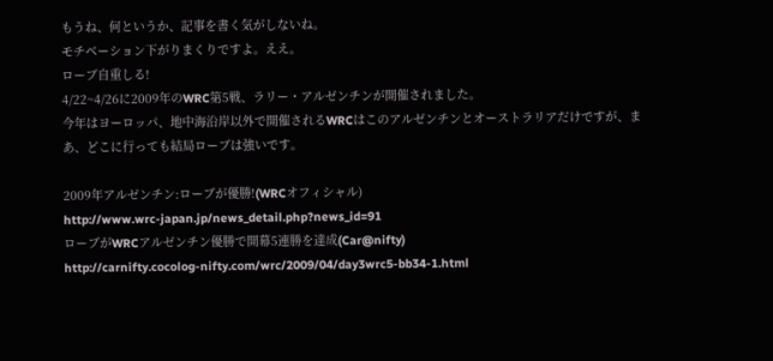もうね、何というか、記事を書く気がしないね。
モチベーション下がりまくりですよ。ええ。
ローブ自重しる!
4/22~4/26に2009年のWRC第5戦、ラリー・アルゼンチンが開催されました。
今年はヨーロッパ、地中海沿岸以外で開催されるWRCはこのアルゼンチンとオーストラリアだけですが、まあ、どこに行っても結局ローブは強いです。

2009年アルゼンチン:ローブが優勝!(WRCオフィシャル)
http://www.wrc-japan.jp/news_detail.php?news_id=91
ローブがWRCアルゼンチン優勝で開幕5連勝を達成(Car@nifty)
http://carnifty.cocolog-nifty.com/wrc/2009/04/day3wrc5-bb34-1.html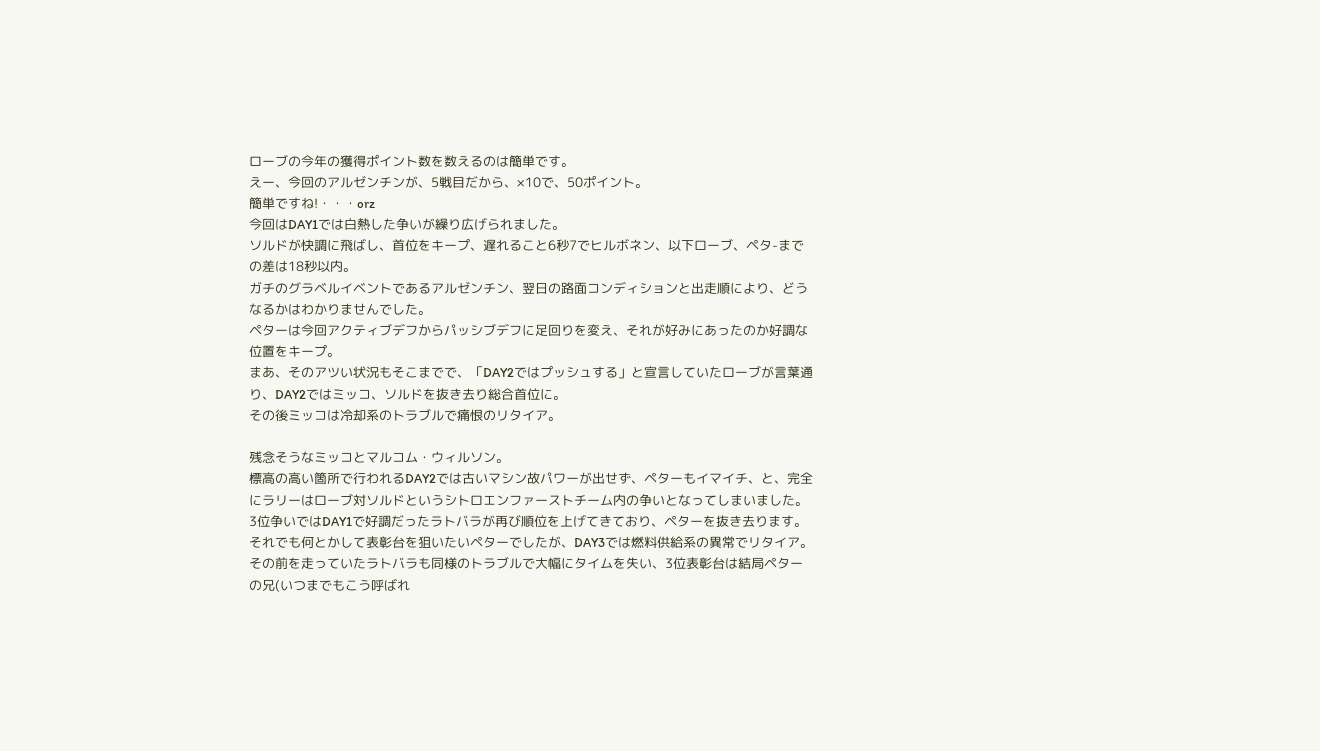ローブの今年の獲得ポイント数を数えるのは簡単です。
えー、今回のアルゼンチンが、5戦目だから、×10で、50ポイント。
簡単ですね!・・・orz
今回はDAY1では白熱した争いが繰り広げられました。
ソルドが快調に飛ばし、首位をキープ、遅れること6秒7でヒルボネン、以下ローブ、ペタ-までの差は18秒以内。
ガチのグラベルイベントであるアルゼンチン、翌日の路面コンディションと出走順により、どうなるかはわかりませんでした。
ペターは今回アクティブデフからパッシブデフに足回りを変え、それが好みにあったのか好調な位置をキープ。
まあ、そのアツい状況もそこまでで、「DAY2ではプッシュする」と宣言していたローブが言葉通り、DAY2ではミッコ、ソルドを抜き去り総合首位に。
その後ミッコは冷却系のトラブルで痛恨のリタイア。

残念そうなミッコとマルコム・ウィルソン。
標高の高い箇所で行われるDAY2では古いマシン故パワーが出せず、ペターもイマイチ、と、完全にラリーはローブ対ソルドというシトロエンファーストチーム内の争いとなってしまいました。
3位争いではDAY1で好調だったラトバラが再び順位を上げてきており、ペターを抜き去ります。
それでも何とかして表彰台を狙いたいペターでしたが、DAY3では燃料供給系の異常でリタイア。
その前を走っていたラトバラも同様のトラブルで大幅にタイムを失い、3位表彰台は結局ペターの兄(いつまでもこう呼ばれ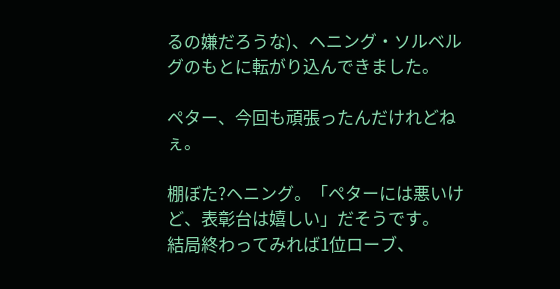るの嫌だろうな)、ヘニング・ソルベルグのもとに転がり込んできました。

ペター、今回も頑張ったんだけれどねぇ。

棚ぼた?ヘニング。「ペターには悪いけど、表彰台は嬉しい」だそうです。
結局終わってみれば1位ローブ、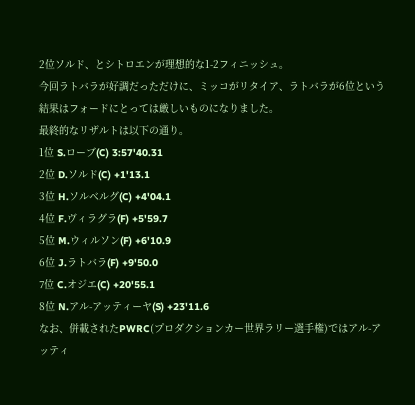2位ソルド、とシトロエンが理想的な1-2フィニッシュ。
今回ラトバラが好調だっただけに、ミッコがリタイア、ラトバラが6位という結果はフォードにとっては厳しいものになりました。
最終的なリザルトは以下の通り。
1位 S.ローブ(C) 3:57'40.31
2位 D.ソルド(C) +1'13.1
3位 H.ソルベルグ(C) +4'04.1
4位 F.ヴィラグラ(F) +5'59.7
5位 M.ウィルソン(F) +6'10.9
6位 J.ラトバラ(F) +9'50.0
7位 C.オジエ(C) +20'55.1
8位 N.アル-アッティーヤ(S) +23'11.6
なお、併載されたPWRC(プロダクションカー世界ラリー選手権)ではアル-アッティ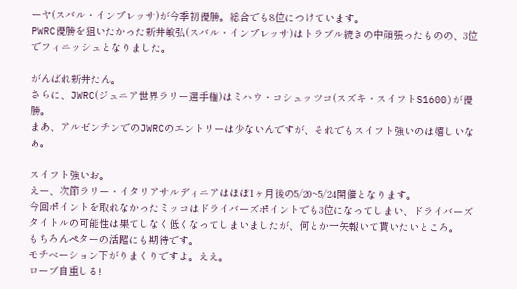ーヤ(スバル・インプレッサ)が今季初優勝。総合でも8位につけています。
PWRC優勝を狙いたかった新井敏弘(スバル・インプレッサ)はトラブル続きの中頑張ったものの、3位でフィニッシュとなりました。

がんばれ新井たん。
さらに、JWRC(ジュニア世界ラリー選手権)はミハウ・コシュッツコ(スズキ・スイフトS1600)が優勝。
まあ、アルゼンチンでのJWRCのエントリーは少ないんですが、それでもスイフト強いのは嬉しいなぁ。

スイフト強いお。
えー、次節ラリー・イタリアサルディニアはほぼ1ヶ月後の5/20~5/24開催となります。
今回ポイントを取れなかったミッコはドライバーズポイントでも3位になってしまい、ドライバーズタイトルの可能性は果てしなく低くなってしまいましたが、何とか一矢報いて貰いたいところ。
もちろんペターの活躍にも期待です。
モチベーション下がりまくりですよ。ええ。
ローブ自重しる!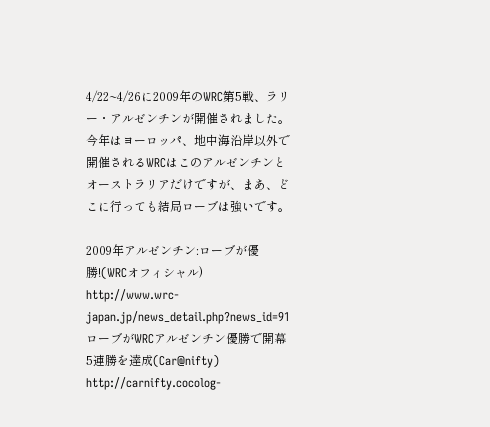4/22~4/26に2009年のWRC第5戦、ラリー・アルゼンチンが開催されました。
今年はヨーロッパ、地中海沿岸以外で開催されるWRCはこのアルゼンチンとオーストラリアだけですが、まあ、どこに行っても結局ローブは強いです。

2009年アルゼンチン:ローブが優勝!(WRCオフィシャル)
http://www.wrc-japan.jp/news_detail.php?news_id=91
ローブがWRCアルゼンチン優勝で開幕5連勝を達成(Car@nifty)
http://carnifty.cocolog-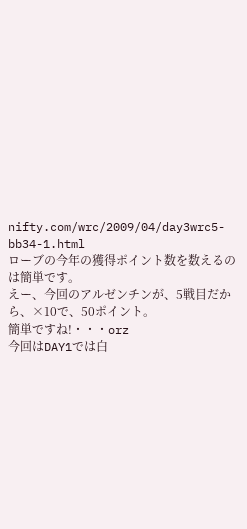nifty.com/wrc/2009/04/day3wrc5-bb34-1.html
ローブの今年の獲得ポイント数を数えるのは簡単です。
えー、今回のアルゼンチンが、5戦目だから、×10で、50ポイント。
簡単ですね!・・・orz
今回はDAY1では白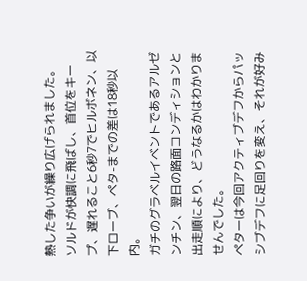熱した争いが繰り広げられました。
ソルドが快調に飛ばし、首位をキープ、遅れること6秒7でヒルボネン、以下ローブ、ペタ-までの差は18秒以内。
ガチのグラベルイベントであるアルゼンチン、翌日の路面コンディションと出走順により、どうなるかはわかりませんでした。
ペターは今回アクティブデフからパッシブデフに足回りを変え、それが好み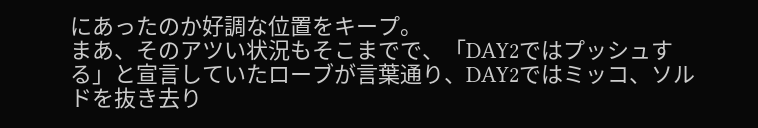にあったのか好調な位置をキープ。
まあ、そのアツい状況もそこまでで、「DAY2ではプッシュする」と宣言していたローブが言葉通り、DAY2ではミッコ、ソルドを抜き去り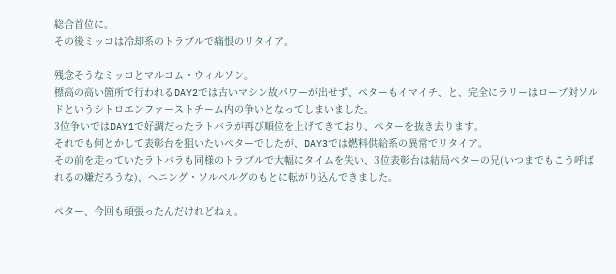総合首位に。
その後ミッコは冷却系のトラブルで痛恨のリタイア。

残念そうなミッコとマルコム・ウィルソン。
標高の高い箇所で行われるDAY2では古いマシン故パワーが出せず、ペターもイマイチ、と、完全にラリーはローブ対ソルドというシトロエンファーストチーム内の争いとなってしまいました。
3位争いではDAY1で好調だったラトバラが再び順位を上げてきており、ペターを抜き去ります。
それでも何とかして表彰台を狙いたいペターでしたが、DAY3では燃料供給系の異常でリタイア。
その前を走っていたラトバラも同様のトラブルで大幅にタイムを失い、3位表彰台は結局ペターの兄(いつまでもこう呼ばれるの嫌だろうな)、ヘニング・ソルベルグのもとに転がり込んできました。

ペター、今回も頑張ったんだけれどねぇ。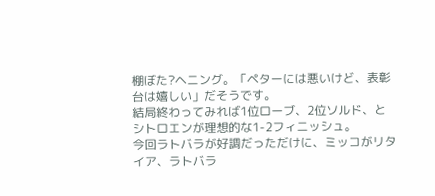棚ぼた?ヘニング。「ペターには悪いけど、表彰台は嬉しい」だそうです。
結局終わってみれば1位ローブ、2位ソルド、とシトロエンが理想的な1-2フィニッシュ。
今回ラトバラが好調だっただけに、ミッコがリタイア、ラトバラ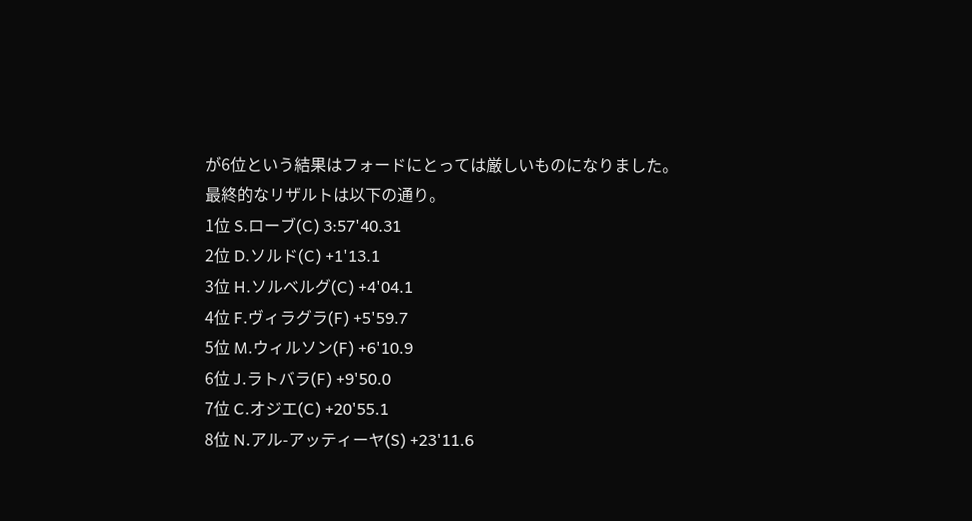が6位という結果はフォードにとっては厳しいものになりました。
最終的なリザルトは以下の通り。
1位 S.ローブ(C) 3:57'40.31
2位 D.ソルド(C) +1'13.1
3位 H.ソルベルグ(C) +4'04.1
4位 F.ヴィラグラ(F) +5'59.7
5位 M.ウィルソン(F) +6'10.9
6位 J.ラトバラ(F) +9'50.0
7位 C.オジエ(C) +20'55.1
8位 N.アル-アッティーヤ(S) +23'11.6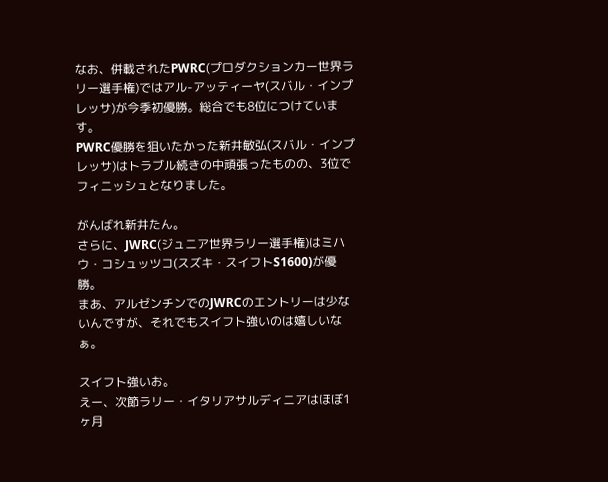なお、併載されたPWRC(プロダクションカー世界ラリー選手権)ではアル-アッティーヤ(スバル・インプレッサ)が今季初優勝。総合でも8位につけています。
PWRC優勝を狙いたかった新井敏弘(スバル・インプレッサ)はトラブル続きの中頑張ったものの、3位でフィニッシュとなりました。

がんばれ新井たん。
さらに、JWRC(ジュニア世界ラリー選手権)はミハウ・コシュッツコ(スズキ・スイフトS1600)が優勝。
まあ、アルゼンチンでのJWRCのエントリーは少ないんですが、それでもスイフト強いのは嬉しいなぁ。

スイフト強いお。
えー、次節ラリー・イタリアサルディニアはほぼ1ヶ月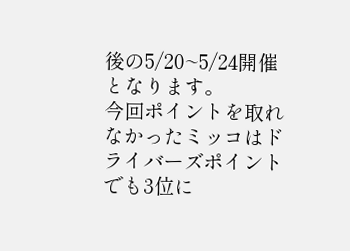後の5/20~5/24開催となります。
今回ポイントを取れなかったミッコはドライバーズポイントでも3位に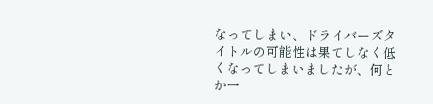なってしまい、ドライバーズタイトルの可能性は果てしなく低くなってしまいましたが、何とか一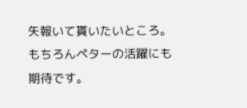矢報いて貰いたいところ。
もちろんペターの活躍にも期待です。